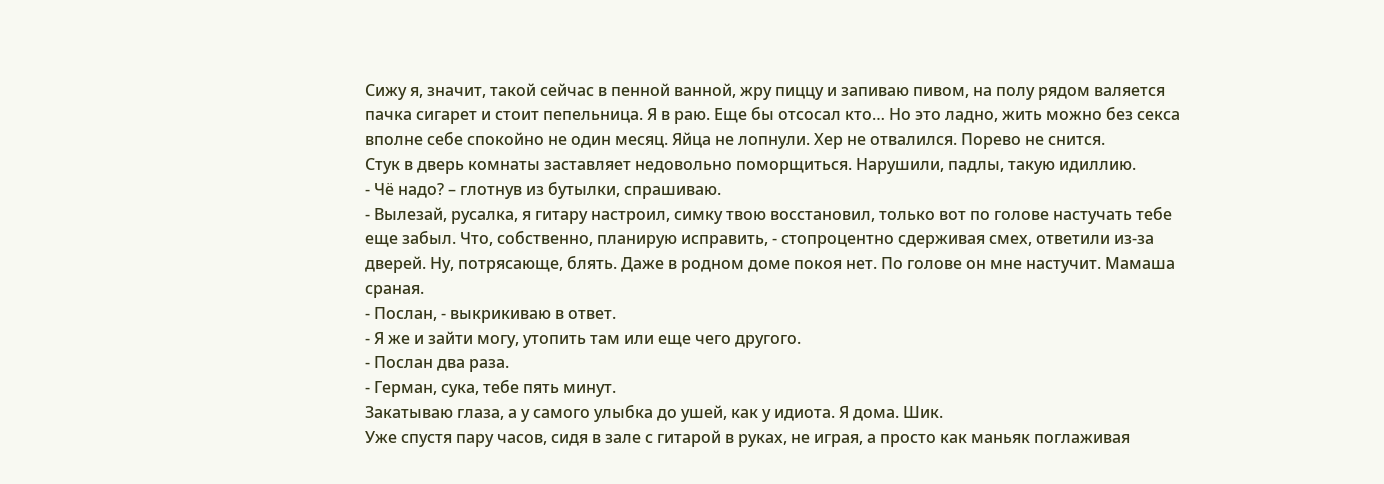Сижу я, значит, такой сейчас в пенной ванной, жру пиццу и запиваю пивом, на полу рядом валяется пачка сигарет и стоит пепельница. Я в раю. Еще бы отсосал кто… Но это ладно, жить можно без секса вполне себе спокойно не один месяц. Яйца не лопнули. Хер не отвалился. Порево не снится.
Стук в дверь комнаты заставляет недовольно поморщиться. Нарушили, падлы, такую идиллию.
- Чё надо? – глотнув из бутылки, спрашиваю.
- Вылезай, русалка, я гитару настроил, симку твою восстановил, только вот по голове настучать тебе еще забыл. Что, собственно, планирую исправить, - стопроцентно сдерживая смех, ответили из-за дверей. Ну, потрясающе, блять. Даже в родном доме покоя нет. По голове он мне настучит. Мамаша сраная.
- Послан, - выкрикиваю в ответ.
- Я же и зайти могу, утопить там или еще чего другого.
- Послан два раза.
- Герман, сука, тебе пять минут.
Закатываю глаза, а у самого улыбка до ушей, как у идиота. Я дома. Шик.
Уже спустя пару часов, сидя в зале с гитарой в руках, не играя, а просто как маньяк поглаживая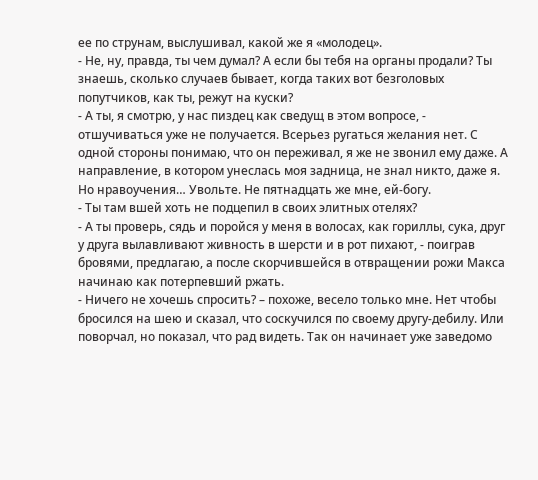ее по струнам, выслушивал, какой же я «молодец».
- Не, ну, правда, ты чем думал? А если бы тебя на органы продали? Ты знаешь, сколько случаев бывает, когда таких вот безголовых попутчиков, как ты, режут на куски?
- А ты, я смотрю, у нас пиздец как сведущ в этом вопросе, - отшучиваться уже не получается. Всерьез ругаться желания нет. С одной стороны понимаю, что он переживал, я же не звонил ему даже. А направление, в котором унеслась моя задница, не знал никто, даже я. Но нравоучения… Увольте. Не пятнадцать же мне, ей-богу.
- Ты там вшей хоть не подцепил в своих элитных отелях?
- А ты проверь, сядь и поройся у меня в волосах, как гориллы, сука, друг у друга вылавливают живность в шерсти и в рот пихают, - поиграв бровями, предлагаю, а после скорчившейся в отвращении рожи Макса начинаю как потерпевший ржать.
- Ничего не хочешь спросить? – похоже, весело только мне. Нет чтобы бросился на шею и сказал, что соскучился по своему другу-дебилу. Или поворчал, но показал, что рад видеть. Так он начинает уже заведомо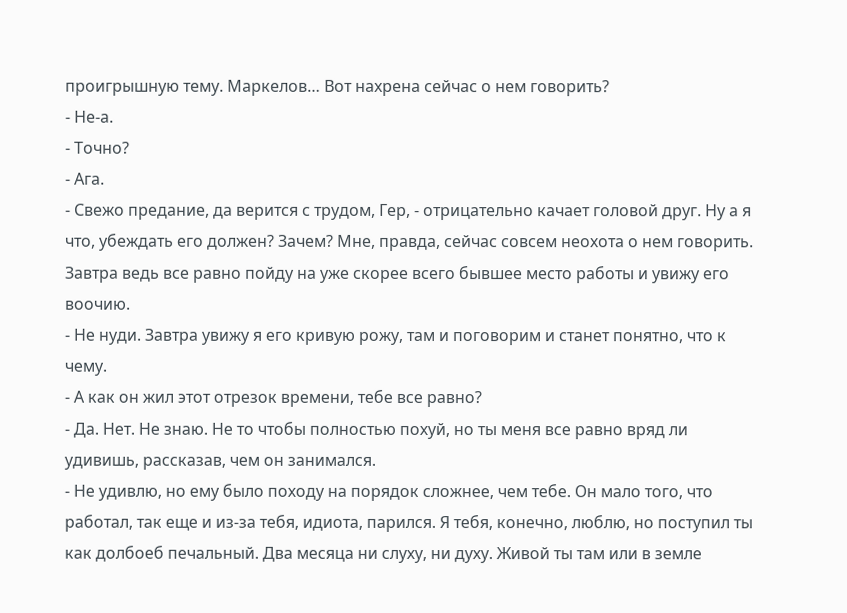проигрышную тему. Маркелов… Вот нахрена сейчас о нем говорить?
- Не-а.
- Точно?
- Ага.
- Свежо предание, да верится с трудом, Гер, - отрицательно качает головой друг. Ну а я что, убеждать его должен? Зачем? Мне, правда, сейчас совсем неохота о нем говорить. Завтра ведь все равно пойду на уже скорее всего бывшее место работы и увижу его воочию.
- Не нуди. Завтра увижу я его кривую рожу, там и поговорим и станет понятно, что к чему.
- А как он жил этот отрезок времени, тебе все равно?
- Да. Нет. Не знаю. Не то чтобы полностью похуй, но ты меня все равно вряд ли удивишь, рассказав, чем он занимался.
- Не удивлю, но ему было походу на порядок сложнее, чем тебе. Он мало того, что работал, так еще и из-за тебя, идиота, парился. Я тебя, конечно, люблю, но поступил ты как долбоеб печальный. Два месяца ни слуху, ни духу. Живой ты там или в земле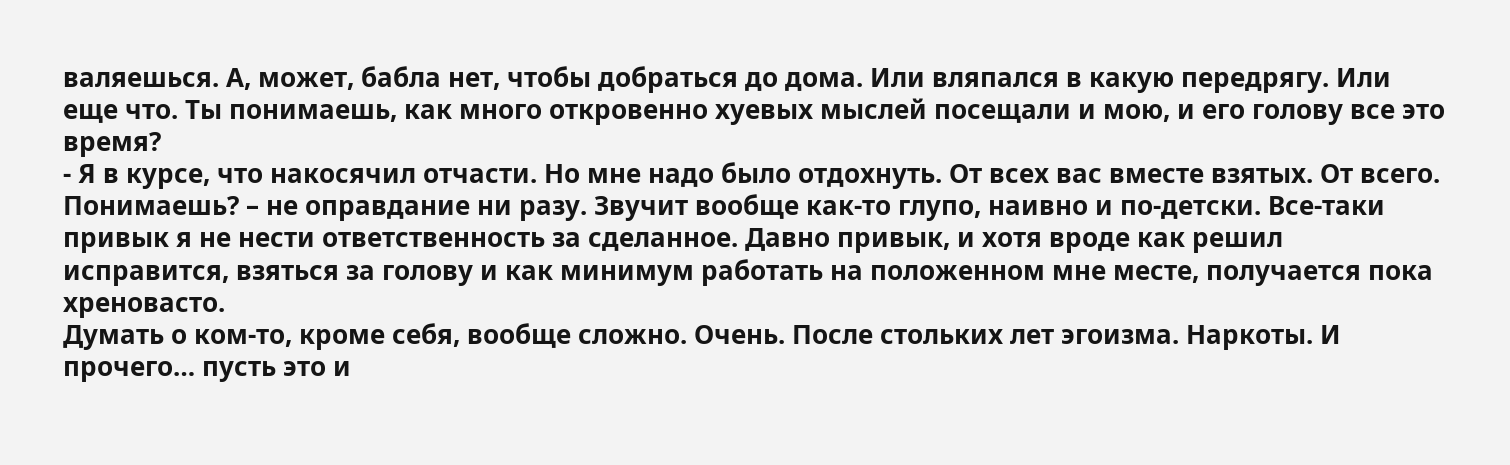валяешься. А, может, бабла нет, чтобы добраться до дома. Или вляпался в какую передрягу. Или еще что. Ты понимаешь, как много откровенно хуевых мыслей посещали и мою, и его голову все это время?
- Я в курсе, что накосячил отчасти. Но мне надо было отдохнуть. От всех вас вместе взятых. От всего. Понимаешь? – не оправдание ни разу. Звучит вообще как-то глупо, наивно и по-детски. Все-таки привык я не нести ответственность за сделанное. Давно привык, и хотя вроде как решил исправится, взяться за голову и как минимум работать на положенном мне месте, получается пока хреновасто.
Думать о ком-то, кроме себя, вообще сложно. Очень. После стольких лет эгоизма. Наркоты. И прочего… пусть это и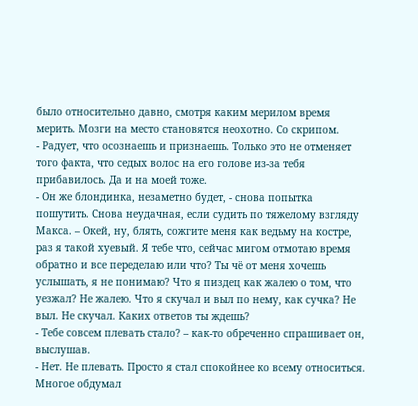было относительно давно, смотря каким мерилом время мерить. Мозги на место становятся неохотно. Со скрипом.
- Радует, что осознаешь и признаешь. Только это не отменяет того факта, что седых волос на его голове из-за тебя прибавилось. Да и на моей тоже.
- Он же блондинка, незаметно будет, - снова попытка пошутить. Снова неудачная, если судить по тяжелому взгляду Макса. – Окей, ну, блять, сожгите меня как ведьму на костре, раз я такой хуевый. Я тебе что, сейчас мигом отмотаю время обратно и все переделаю или что? Ты чё от меня хочешь услышать, я не понимаю? Что я пиздец как жалею о том, что уезжал? Не жалею. Что я скучал и выл по нему, как сучка? Не выл. Не скучал. Каких ответов ты ждешь?
- Тебе совсем плевать стало? – как-то обреченно спрашивает он, выслушав.
- Нет. Не плевать. Просто я стал спокойнее ко всему относиться. Многое обдумал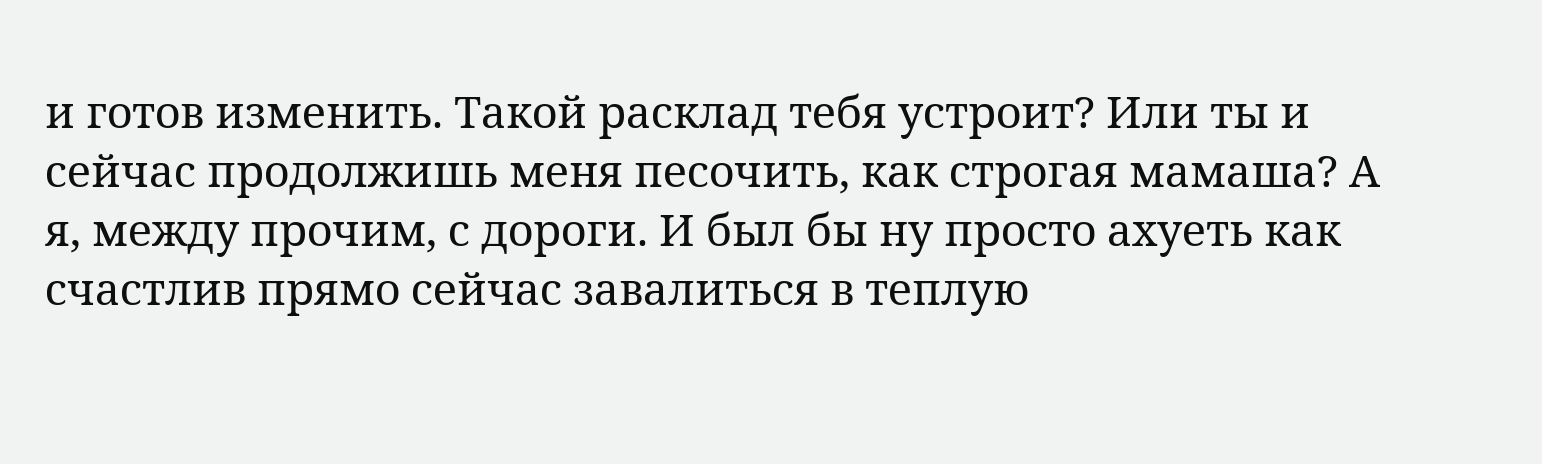и готов изменить. Такой расклад тебя устроит? Или ты и сейчас продолжишь меня песочить, как строгая мамаша? А я, между прочим, с дороги. И был бы ну просто ахуеть как счастлив прямо сейчас завалиться в теплую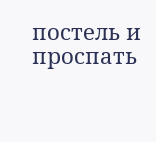постель и проспать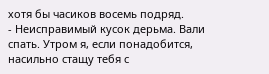хотя бы часиков восемь подряд.
- Неисправимый кусок дерьма. Вали спать. Утром я, если понадобится, насильно стащу тебя с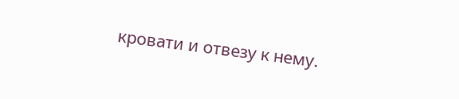кровати и отвезу к нему.